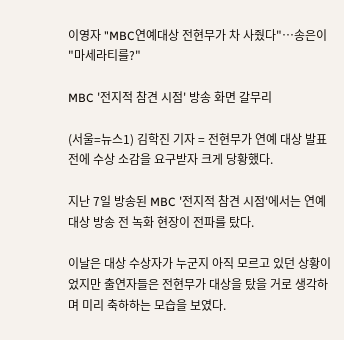이영자 "MBC연예대상 전현무가 차 사줬다"…송은이 "마세라티를?"

MBC '전지적 참견 시점' 방송 화면 갈무리

(서울=뉴스1) 김학진 기자 = 전현무가 연예 대상 발표 전에 수상 소감을 요구받자 크게 당황했다.

지난 7일 방송된 MBC '전지적 참견 시점'에서는 연예대상 방송 전 녹화 현장이 전파를 탔다.

이날은 대상 수상자가 누군지 아직 모르고 있던 상황이었지만 출연자들은 전현무가 대상을 탔을 거로 생각하며 미리 축하하는 모습을 보였다.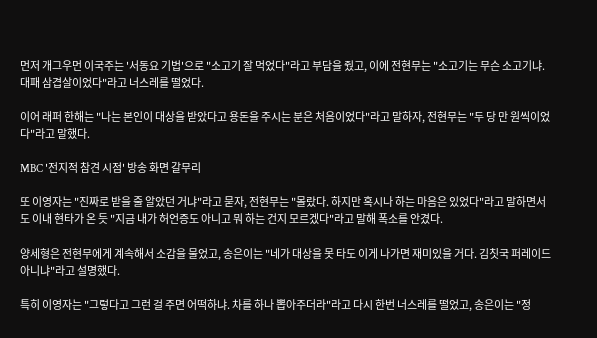먼저 개그우먼 이국주는 '서동요 기법'으로 "소고기 잘 먹었다"라고 부담을 줬고, 이에 전현무는 "소고기는 무슨 소고기냐. 대패 삼겹살이었다"라고 너스레를 떨었다.

이어 래퍼 한해는 "나는 본인이 대상을 받았다고 용돈을 주시는 분은 처음이었다"라고 말하자, 전현무는 "두 당 만 원씩이었다"라고 말했다.

MBC '전지적 참견 시점' 방송 화면 갈무리

또 이영자는 "진짜로 받을 줄 알았던 거냐"라고 묻자, 전현무는 "몰랐다. 하지만 혹시나 하는 마음은 있었다"라고 말하면서도 이내 현타가 온 듯 "지금 내가 허언증도 아니고 뭐 하는 건지 모르겠다"라고 말해 폭소를 안겼다.

양세형은 전현무에게 계속해서 소감을 물었고, 송은이는 "네가 대상을 못 타도 이게 나가면 재미있을 거다. 김칫국 퍼레이드 아니냐"라고 설명했다.

특히 이영자는 "그렇다고 그런 걸 주면 어떡하냐. 차를 하나 뽑아주더라"라고 다시 한번 너스레를 떨었고, 송은이는 "정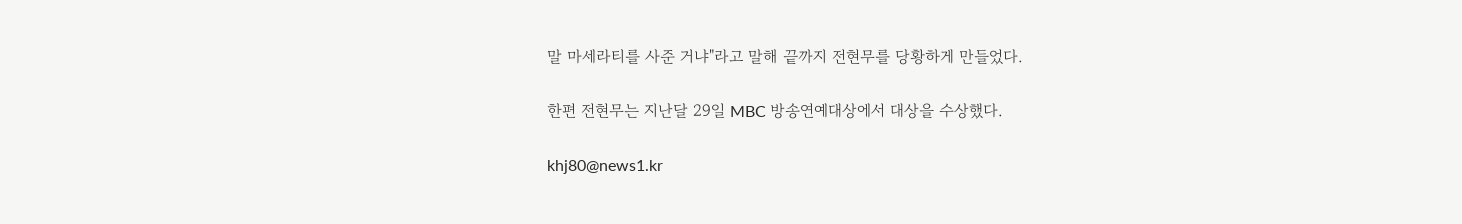말 마세라티를 사준 거냐"라고 말해 끝까지 전현무를 당황하게 만들었다.

한편 전현무는 지난달 29일 MBC 방송연예대상에서 대상을 수상했다.

khj80@news1.kr